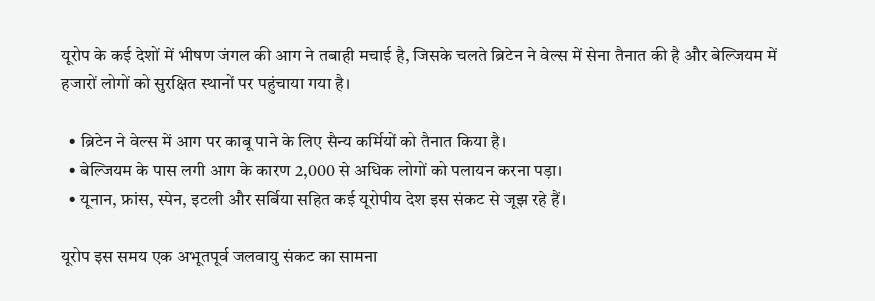यूरोप के कई देशों में भीषण जंगल की आग ने तबाही मचाई है, जिसके चलते ब्रिटेन ने वेल्स में सेना तैनात की है और बेल्जियम में हजारों लोगों को सुरक्षित स्थानों पर पहुंचाया गया है।

  • ब्रिटेन ने वेल्स में आग पर काबू पाने के लिए सैन्य कर्मियों को तैनात किया है।
  • बेल्जियम के पास लगी आग के कारण 2,000 से अधिक लोगों को पलायन करना पड़ा।
  • यूनान, फ्रांस, स्पेन, इटली और सर्बिया सहित कई यूरोपीय देश इस संकट से जूझ रहे हैं।

यूरोप इस समय एक अभूतपूर्व जलवायु संकट का सामना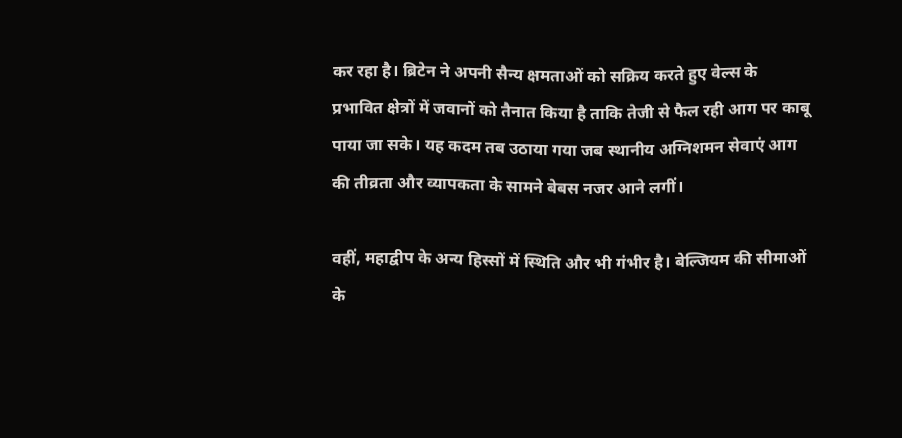कर रहा है। ब्रिटेन ने अपनी सैन्य क्षमताओं को सक्रिय करते हुए वेल्स के प्रभावित क्षेत्रों में जवानों को तैनात किया है ताकि तेजी से फैल रही आग पर काबू पाया जा सके। यह कदम तब उठाया गया जब स्थानीय अग्निशमन सेवाएं आग की तीव्रता और व्यापकता के सामने बेबस नजर आने लगीं।

वहीं, महाद्वीप के अन्य हिस्सों में स्थिति और भी गंभीर है। बेल्जियम की सीमाओं के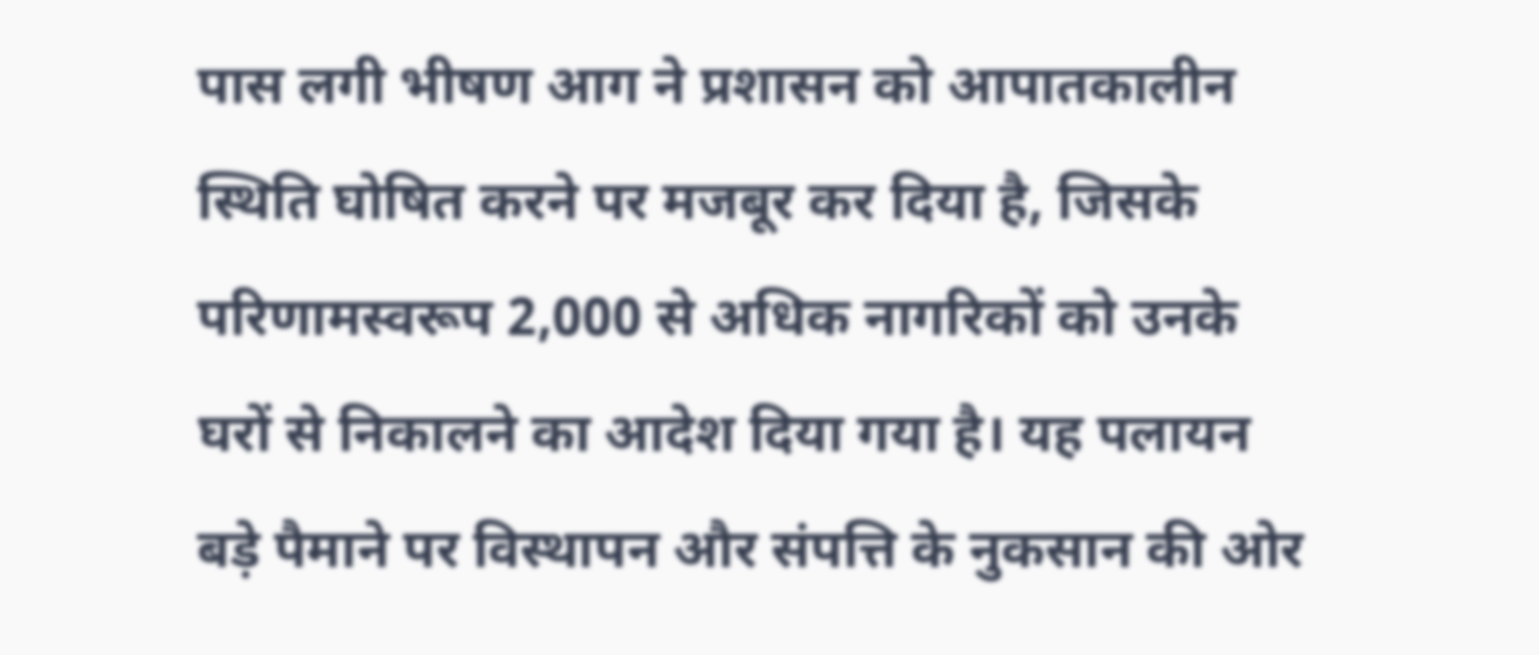पास लगी भीषण आग ने प्रशासन को आपातकालीन स्थिति घोषित करने पर मजबूर कर दिया है, जिसके परिणामस्वरूप 2,000 से अधिक नागरिकों को उनके घरों से निकालने का आदेश दिया गया है। यह पलायन बड़े पैमाने पर विस्थापन और संपत्ति के नुकसान की ओर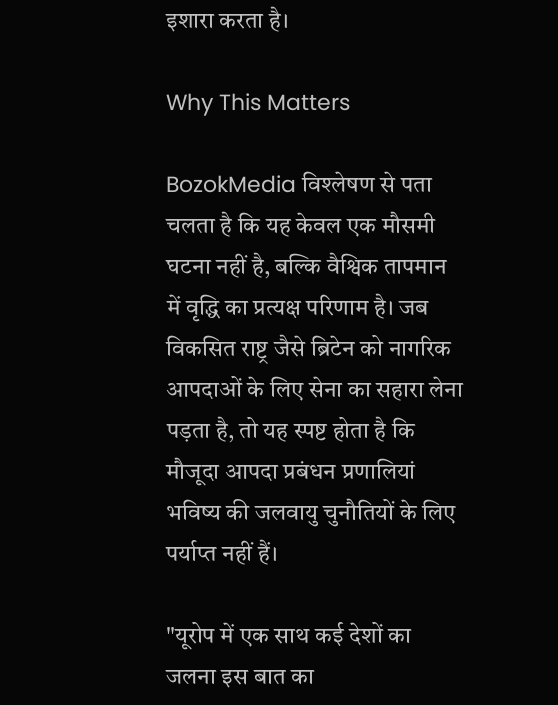इशारा करता है।

Why This Matters

BozokMedia विश्लेषण से पता चलता है कि यह केवल एक मौसमी घटना नहीं है, बल्कि वैश्विक तापमान में वृद्धि का प्रत्यक्ष परिणाम है। जब विकसित राष्ट्र जैसे ब्रिटेन को नागरिक आपदाओं के लिए सेना का सहारा लेना पड़ता है, तो यह स्पष्ट होता है कि मौजूदा आपदा प्रबंधन प्रणालियां भविष्य की जलवायु चुनौतियों के लिए पर्याप्त नहीं हैं।

"यूरोप में एक साथ कई देशों का जलना इस बात का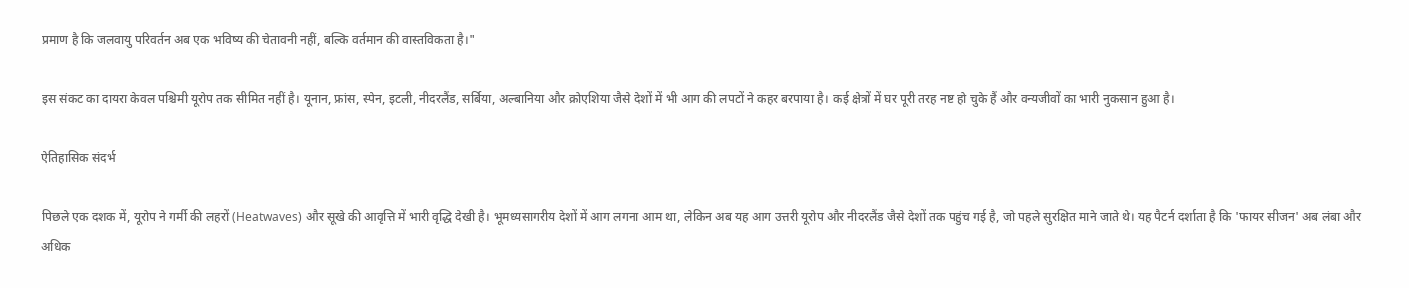प्रमाण है कि जलवायु परिवर्तन अब एक भविष्य की चेतावनी नहीं, बल्कि वर्तमान की वास्तविकता है।"

इस संकट का दायरा केवल पश्चिमी यूरोप तक सीमित नहीं है। यूनान, फ्रांस, स्पेन, इटली, नीदरलैंड, सर्बिया, अल्बानिया और क्रोएशिया जैसे देशों में भी आग की लपटों ने कहर बरपाया है। कई क्षेत्रों में घर पूरी तरह नष्ट हो चुके हैं और वन्यजीवों का भारी नुकसान हुआ है।

ऐतिहासिक संदर्भ

पिछले एक दशक में, यूरोप ने गर्मी की लहरों (Heatwaves) और सूखे की आवृत्ति में भारी वृद्धि देखी है। भूमध्यसागरीय देशों में आग लगना आम था, लेकिन अब यह आग उत्तरी यूरोप और नीदरलैंड जैसे देशों तक पहुंच गई है, जो पहले सुरक्षित माने जाते थे। यह पैटर्न दर्शाता है कि 'फायर सीजन' अब लंबा और अधिक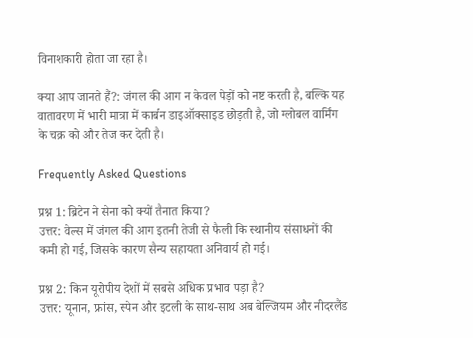विनाशकारी होता जा रहा है।

क्या आप जानते हैं?: जंगल की आग न केवल पेड़ों को नष्ट करती है, बल्कि यह वातावरण में भारी मात्रा में कार्बन डाइऑक्साइड छोड़ती है, जो ग्लोबल वार्मिंग के चक्र को और तेज कर देती है।

Frequently Asked Questions

प्रश्न 1: ब्रिटेन ने सेना को क्यों तैनात किया?
उत्तर: वेल्स में जंगल की आग इतनी तेजी से फैली कि स्थानीय संसाधनों की कमी हो गई, जिसके कारण सैन्य सहायता अनिवार्य हो गई।

प्रश्न 2: किन यूरोपीय देशों में सबसे अधिक प्रभाव पड़ा है?
उत्तर: यूनान, फ्रांस, स्पेन और इटली के साथ-साथ अब बेल्जियम और नीदरलैंड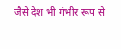जैसे देश भी गंभीर रूप से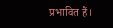प्रभावित हैं।